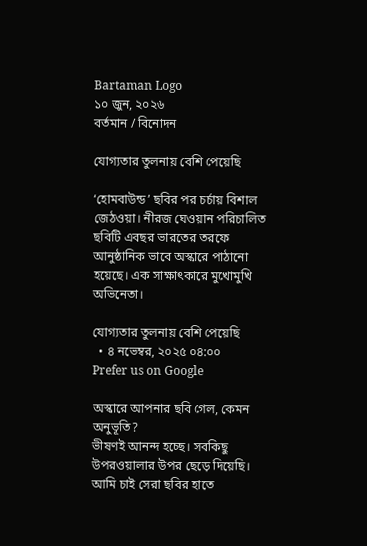Bartaman Logo
১০ জুন, ২০২৬
বর্তমান / বিনোদন

যোগ্যতার তুলনায় বেশি পেয়েছি

‘হোমবাউন্ড’ ছবির পর চর্চায় বিশাল জেঠওয়া। নীরজ ঘেওয়ান পরিচালিত ছবিটি এবছর ভারতের তরফে আনুষ্ঠানিক ভাবে অস্কারে পাঠানো হয়েছে। এক সাক্ষাৎকারে মুখোমুখি অভিনেতা।

যোগ্যতার তুলনায় বেশি পেয়েছি
  • ৪ নভেম্বর, ২০২৫ ০৪:০০
Prefer us on Google

অস্কারে আপনার ছবি গেল, কেমন অনুভূতি?
ভীষণই আনন্দ হচ্ছে। সবকিছু উপরওয়ালার উপর ছেড়ে দিয়েছি। আমি চাই সেরা ছবির হাতে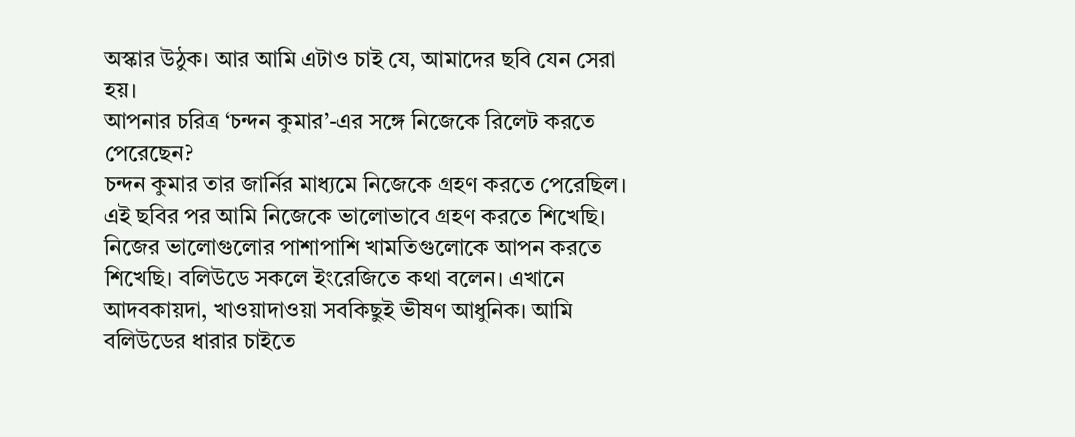অস্কার উঠুক। আর আমি এটাও চাই যে, আমাদের ছবি যেন সেরা হয়।
আপনার চরিত্র ‘চন্দন কুমার’-এর সঙ্গে নিজেকে রিলেট করতে পেরেছেন?
চন্দন কুমার তার জার্নির মাধ্যমে নিজেকে গ্রহণ করতে পেরেছিল। এই ছবির পর আমি নিজেকে ভালোভাবে গ্রহণ করতে শিখেছি। নিজের ভালোগুলোর পাশাপাশি খামতিগুলোকে আপন করতে শিখেছি। বলিউডে সকলে ইংরেজিতে কথা বলেন। এখানে আদবকায়দা, খাওয়াদাওয়া সবকিছুই ভীষণ আধুনিক। আমি বলিউডের ধারার চাইতে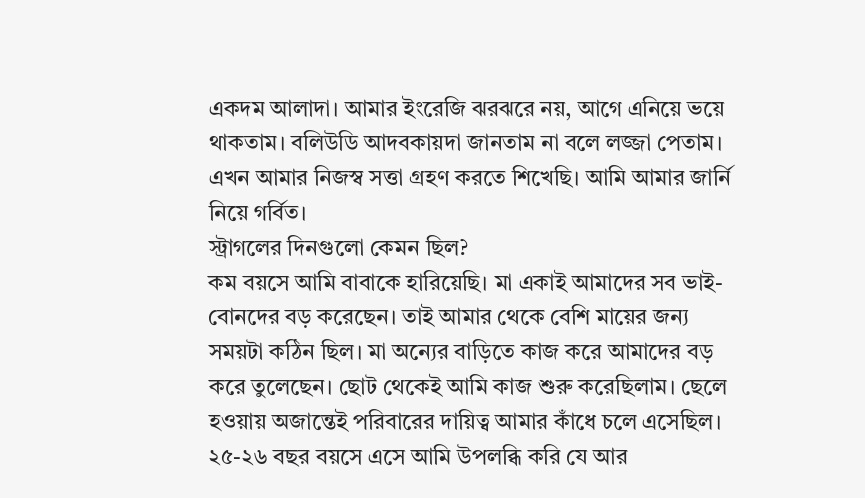একদম আলাদা। আমার ইংরেজি ঝরঝরে নয়, আগে এনিয়ে ভয়ে থাকতাম। বলিউডি আদবকায়দা জানতাম না বলে লজ্জা পেতাম। এখন আমার নিজস্ব সত্তা গ্রহণ করতে শিখেছি। আমি আমার জার্নি নিয়ে গর্বিত।
স্ট্রাগলের দিনগুলো কেমন ছিল?
কম বয়সে আমি বাবাকে হারিয়েছি। মা একাই আমাদের সব ভাই-বোনদের বড় করেছেন। তাই আমার থেকে বেশি মায়ের জন্য সময়টা কঠিন ছিল। মা অন্যের বাড়িতে কাজ করে আমাদের বড় করে তুলেছেন। ছোট থেকেই আমি কাজ শুরু করেছিলাম। ছেলে হওয়ায় অজান্তেই পরিবারের দায়িত্ব আমার কাঁধে চলে এসেছিল। ২৫-২৬ বছর বয়সে এসে আমি উপলব্ধি করি যে আর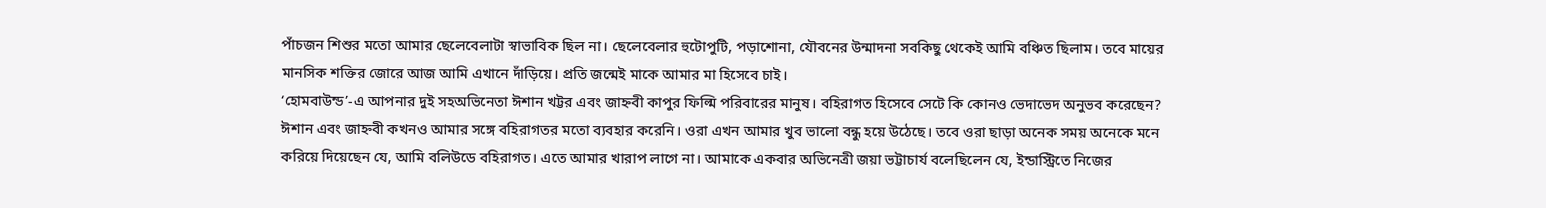পাঁচজন শিশুর মতো আমার ছেলেবেলাটা স্বাভাবিক ছিল না। ছেলেবেলার হুটোপুটি, পড়াশোনা, যৌবনের উন্মাদনা সবকিছু থেকেই আমি বঞ্চিত ছিলাম। তবে মায়ের মানসিক শক্তির জোরে আজ আমি এখানে দাঁড়িয়ে। প্রতি জন্মেই মাকে আমার মা হিসেবে চাই।
‘হোমবাউন্ড’-এ আপনার দুই সহঅভিনেতা ঈশান খট্টর এবং জাহ্নবী কাপুর ফিল্মি পরিবারের মানুষ। বহিরাগত হিসেবে সেটে কি কোনও ভেদাভেদ অনুভব করেছেন?
ঈশান এবং জাহ্নবী কখনও আমার সঙ্গে বহিরাগতর মতো ব্যবহার করেনি। ওরা এখন আমার খুব ভালো বন্ধু হয়ে উঠেছে। তবে ওরা ছাড়া অনেক সময় অনেকে মনে করিয়ে দিয়েছেন যে, আমি বলিউডে বহিরাগত। এতে আমার খারাপ লাগে না। আমাকে একবার অভিনেত্রী জয়া ভট্টাচার্য বলেছিলেন যে, ইন্ডাস্ট্রিতে নিজের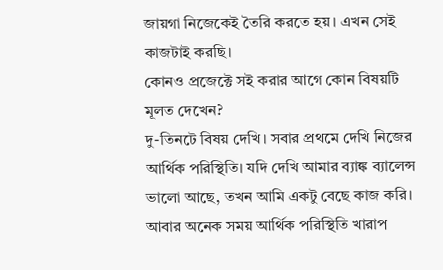জায়গা নিজেকেই তৈরি করতে হয়। এখন সেই কাজটাই করছি।
কোনও প্রজেক্টে সই করার আগে কোন বিষয়টি মূলত দেখেন?
দু-তিনটে বিষয় দেখি। সবার প্রথমে দেখি নিজের আর্থিক পরিস্থিতি। যদি দেখি আমার ব্যাঙ্ক ব্যালেন্স ভালো আছে, তখন আমি একটু বেছে কাজ করি। আবার অনেক সময় আর্থিক পরিস্থিতি খারাপ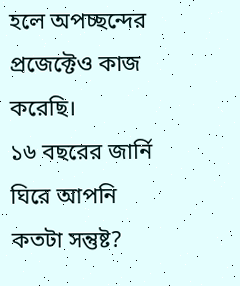হলে অপচ্ছন্দের প্রজেক্টেও কাজ করেছি।
১৬ বছরের জার্নি ঘিরে আপনি কতটা সন্তুষ্ট?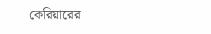কেরিয়ারের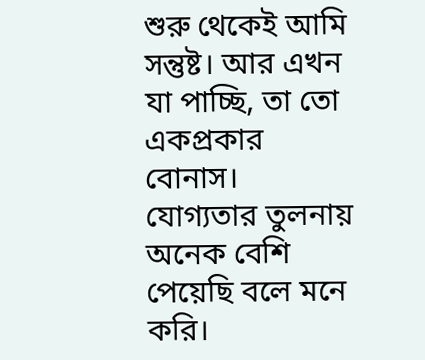শুরু থেকেই আমি সন্তুষ্ট। আর এখন যা পাচ্ছি, তা তো একপ্রকার বোনাস। যোগ্যতার তুলনায় অনেক বেশি পেয়েছি বলে মনে করি।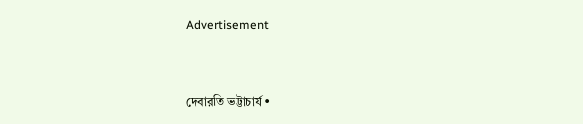Advertisement


দেবারতি ভট্টাচার্য •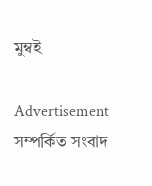মুম্বই

Advertisement
সম্পর্কিত সংবাদ